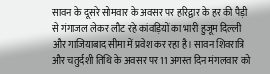सावन के दूसरे सोमवार के अवसर पर हरिद्वार के हर की पैड़ी से गंगाजल लेकर लौट रहे कांवड़ियों का भारी हुजूम दिल्ली और गाजियाबाद सीमा में प्रवेश कर रहा है। सावन शिवरात्रि और चतुर्दशी तिथि के अवसर पर 11 अगस्त दिन मंगलवार को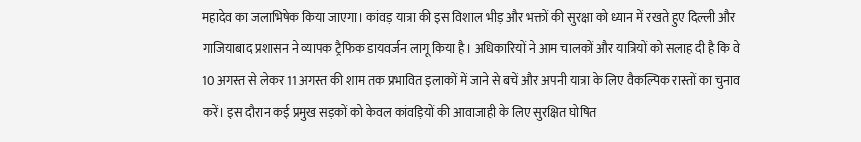महादेव का जलाभिषेक किया जाएगा। कांवड़ यात्रा की इस विशाल भीड़ और भक्तों की सुरक्षा को ध्यान में रखते हुए दिल्ली और गाजियाबाद प्रशासन ने व्यापक ट्रैफिक डायवर्जन लागू किया है। अधिकारियों ने आम चालकों और यात्रियों को सलाह दी है कि वे 10 अगस्त से लेकर 11 अगस्त की शाम तक प्रभावित इलाकों में जाने से बचें और अपनी यात्रा के लिए वैकल्पिक रास्तों का चुनाव करें। इस दौरान कई प्रमुख सड़कों को केवल कांवड़ियों की आवाजाही के लिए सुरक्षित घोषित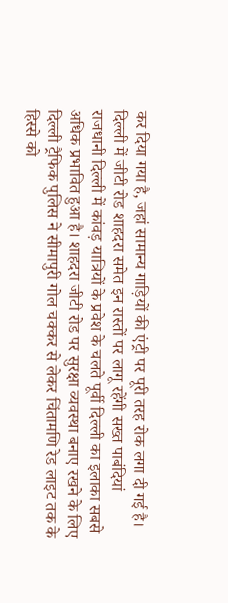कर दिया गया है, जहां सामान्य गाड़ियों की एंट्री पर पूरी तरह रोक लगा दी गई है।
दिल्ली में जीटी रोड शाहदरा समेत इन रास्तों पर लागू रहेंगी सख्त पाबंदियां
राजधानी दिल्ली में कांवड़ यात्रियों के प्रवेश के चलते पूर्वी दिल्ली का इलाका सबसे अधिक प्रभावित हुआ है। शाहदरा जीटी रोड पर सुरक्षा व्यवस्था बनाए रखने के लिए दिल्ली ट्रैफिक पुलिस ने सीमापुरी गोल चक्कर से लेकर चिंतामणि रेड लाइट तक के हिस्से को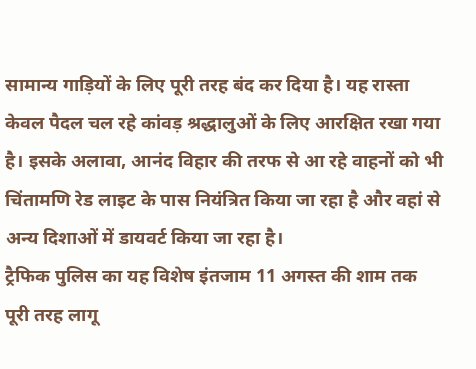सामान्य गाड़ियों के लिए पूरी तरह बंद कर दिया है। यह रास्ता केवल पैदल चल रहे कांवड़ श्रद्धालुओं के लिए आरक्षित रखा गया है। इसके अलावा, आनंद विहार की तरफ से आ रहे वाहनों को भी चिंतामणि रेड लाइट के पास नियंत्रित किया जा रहा है और वहां से अन्य दिशाओं में डायवर्ट किया जा रहा है।
ट्रैफिक पुलिस का यह विशेष इंतजाम 11 अगस्त की शाम तक पूरी तरह लागू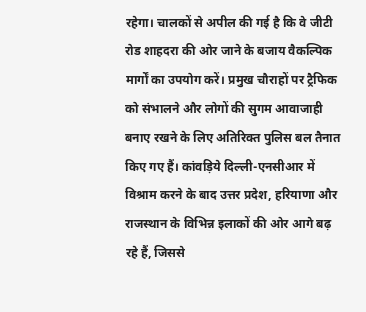रहेगा। चालकों से अपील की गई है कि वे जीटी रोड शाहदरा की ओर जाने के बजाय वैकल्पिक मार्गों का उपयोग करें। प्रमुख चौराहों पर ट्रैफिक को संभालने और लोगों की सुगम आवाजाही बनाए रखने के लिए अतिरिक्त पुलिस बल तैनात किए गए हैं। कांवड़िये दिल्ली-एनसीआर में विश्राम करने के बाद उत्तर प्रदेश, हरियाणा और राजस्थान के विभिन्न इलाकों की ओर आगे बढ़ रहे हैं, जिससे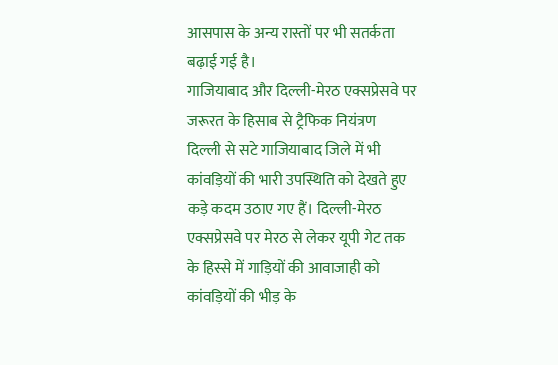आसपास के अन्य रास्तों पर भी सतर्कता बढ़ाई गई है।
गाजियाबाद और दिल्ली-मेरठ एक्सप्रेसवे पर जरूरत के हिसाब से ट्रैफिक नियंत्रण
दिल्ली से सटे गाजियाबाद जिले में भी कांवड़ियों की भारी उपस्थिति को देखते हुए कड़े कदम उठाए गए हैं। दिल्ली-मेरठ एक्सप्रेसवे पर मेरठ से लेकर यूपी गेट तक के हिस्से में गाड़ियों की आवाजाही को कांवड़ियों की भीड़ के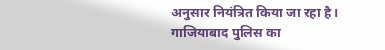अनुसार नियंत्रित किया जा रहा है। गाजियाबाद पुलिस का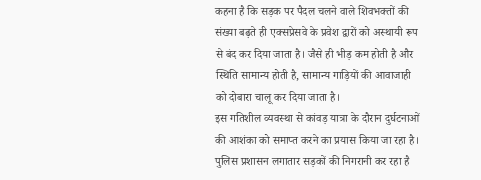कहना है कि सड़क पर पैदल चलने वाले शिवभक्तों की संख्या बढ़ते ही एक्सप्रेसवे के प्रवेश द्वारों को अस्थायी रूप से बंद कर दिया जाता है। जैसे ही भीड़ कम होती है और स्थिति सामान्य होती है, सामान्य गाड़ियों की आवाजाही को दोबारा चालू कर दिया जाता है।
इस गतिशील व्यवस्था से कांवड़ यात्रा के दौरान दुर्घटनाओं की आशंका को समाप्त करने का प्रयास किया जा रहा है। पुलिस प्रशासन लगातार सड़कों की निगरानी कर रहा है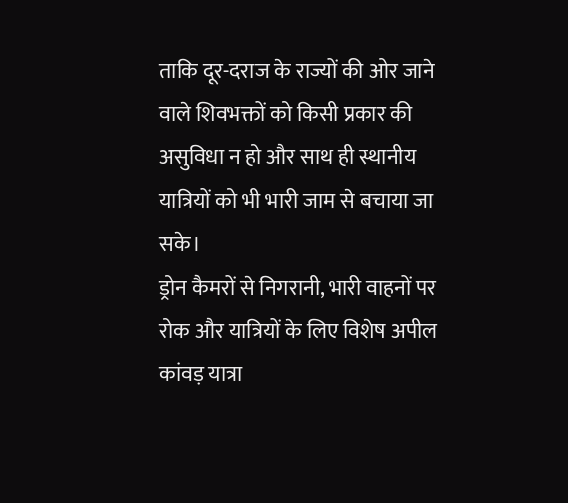ताकि दूर-दराज के राज्यों की ओर जाने वाले शिवभक्तों को किसी प्रकार की असुविधा न हो और साथ ही स्थानीय यात्रियों को भी भारी जाम से बचाया जा सके।
ड्रोन कैमरों से निगरानी, भारी वाहनों पर रोक और यात्रियों के लिए विशेष अपील
कांवड़ यात्रा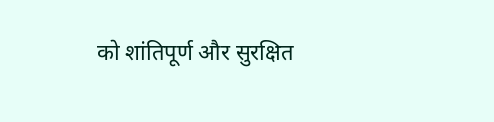को शांतिपूर्ण और सुरक्षित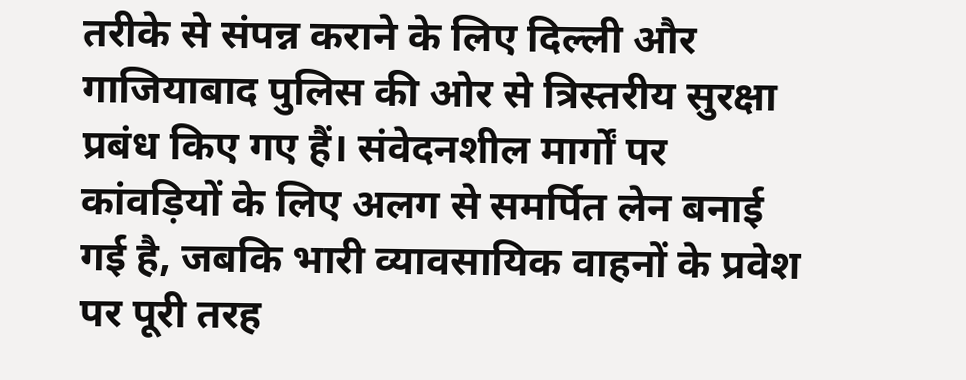तरीके से संपन्न कराने के लिए दिल्ली और गाजियाबाद पुलिस की ओर से त्रिस्तरीय सुरक्षा प्रबंध किए गए हैं। संवेदनशील मार्गों पर कांवड़ियों के लिए अलग से समर्पित लेन बनाई गई है, जबकि भारी व्यावसायिक वाहनों के प्रवेश पर पूरी तरह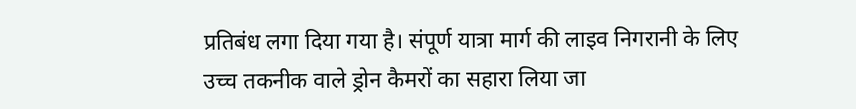प्रतिबंध लगा दिया गया है। संपूर्ण यात्रा मार्ग की लाइव निगरानी के लिए उच्च तकनीक वाले ड्रोन कैमरों का सहारा लिया जा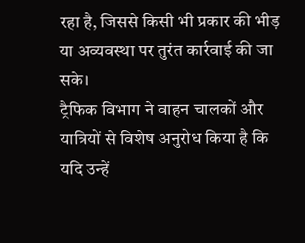रहा है, जिससे किसी भी प्रकार की भीड़ या अव्यवस्था पर तुरंत कार्रवाई की जा सके।
ट्रैफिक विभाग ने वाहन चालकों और यात्रियों से विशेष अनुरोध किया है कि यदि उन्हें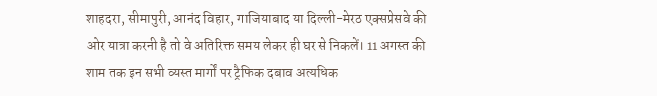शाहदरा, सीमापुरी, आनंद विहार, गाजियाबाद या दिल्ली-मेरठ एक्सप्रेसवे की ओर यात्रा करनी है तो वे अतिरिक्त समय लेकर ही घर से निकलें। 11 अगस्त की शाम तक इन सभी व्यस्त मार्गों पर ट्रैफिक दबाव अत्यधिक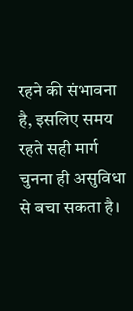रहने की संभावना है, इसलिए समय रहते सही मार्ग चुनना ही असुविधा से बचा सकता है।